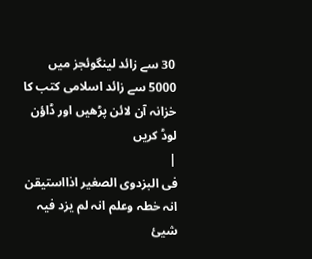30 سے زائد لینگوئجز میں 5000 سے زائد اسلامی کتب کا خزانہ آن لائن پڑھیں اور ڈاؤن لوڈ کریں
|
فی البزدوی الصغیر اذااستیقن انہ خطہ وعلم انہ لم یزد فیہ شیئ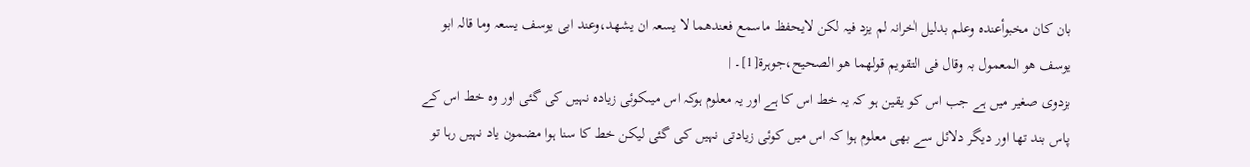بان کان مخبوأعندہ وعلم بدلیل اٰخرانہ لم یزد فیہ لکن لایحفظ ماسمع فعندھما لا یسعہ ان یشھد،وعند ابی یوسف یسعہ وما قالہ ابو یوسف ھو المعمول بہ وقال فی التقویم قولھما ھو الصحیح،جوہرۃ[1]۔ |
بزدوی صغیر میں ہے جب اس کو یقین ہو کہ یہ خط اس کا ہے اور یہ معلوم ہوکہ اس میںکوئی زیادہ نہیں کی گئی اور وہ خط اس کے پاس بند تھا اور دیگر دلائل سے بھی معلوم ہوا کہ اس میں کوئی زیادتی نہیں کی گئی لیکن خط کا سنا ہوا مضمون یاد نہیں رہا تو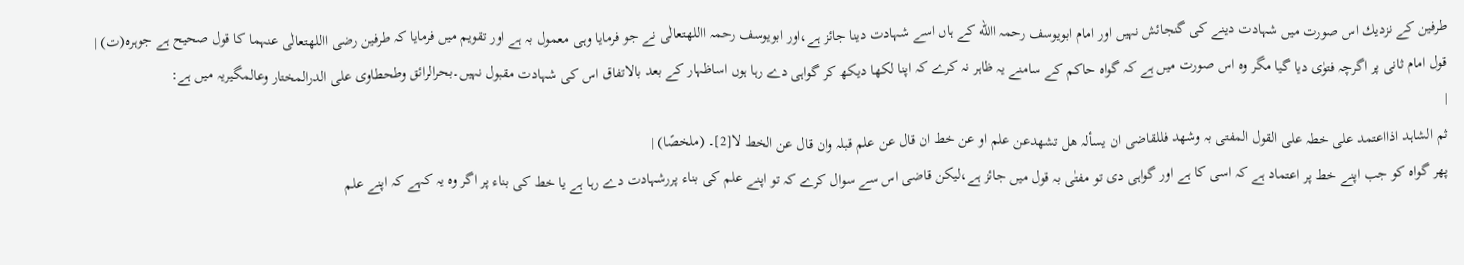طرفین کے نزدیك اس صورت میں شہادت دینے کی گنجائش نہیں اور امام ابویوسف رحمہ االله کے ہاں اسے شہادت دینا جائز ہے،اور ابویوسف رحمہ االلهتعالٰی نے جو فرمایا وہی معمول بہ ہے اور تقویم میں فرمایا کہ طرفین رضی االلهتعالٰی عنہما کا قول صحیح ہے جوہرہ(ت) |
قول امام ثانی پر اگرچہ فتوٰی دیا گیا مگر وہ اس صورت میں ہے کہ گواہ حاکم کے سامنے یہ ظاہر نہ کرے کہ اپنا لکھا دیکھ کر گواہی دے رہا ہوں اساظہار کے بعد بالاتفاق اس کی شہادت مقبول نہیں۔بحرالرائق وطحطاوی علی الدرالمختار وعالمگیریہ میں ہے:
|
ثم الشاہد اذااعتمد علی خطہ علی القول المفتی بہ وشھد فللقاضی ان یسألہ ھل تشھدعن علم او عن خط ان قال عن علم قبلہ وان قال عن الخط لا[2]۔ (ملخصًا) |
پھر گواہ کو جب اپنے خط پر اعتماد ہے کہ اسی کا ہے اور گواہی دی تو مفتٰی بہ قول میں جائز ہے،لیکن قاضی اس سے سوال کرے کہ تو اپنے علم کی بناء پررشہادت دے رہا ہے یا خط کی بناء پر اگر وہ یہ کہے کہ اپنے علم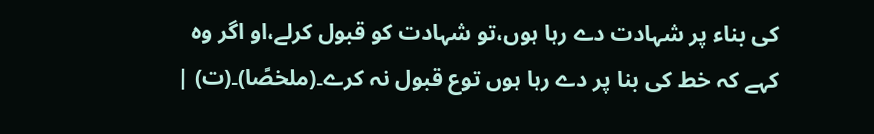کی بناء پر شہادت دے رہا ہوں،تو شہادت کو قبول کرلے،او اگر وہ کہے کہ خط کی بنا پر دے رہا ہوں توع قبول نہ کرے۔(ملخصًا)۔(ت) |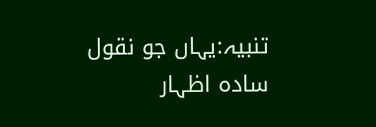تنبیہ:یہاں جو نقول سادہ اظہار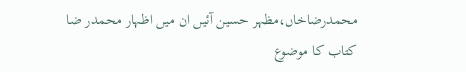محمدرضاخاں،مظہر حسین آئیں ان میں اظہار محمدر ضا
کتاب کا موضوع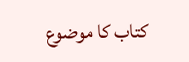کتاب کا موضوع